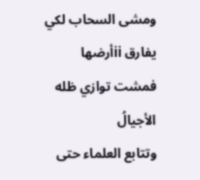ومشى السحاب لكي يفارق iiأرضها فمشت توازي ظله الأجيالُ
وتتابع العلماء حتى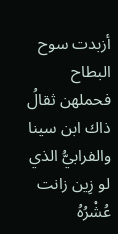أزبدت سوح البطاح فحملهن ثقالُ
ذاك ابن سينا والفرابيُّ الذي لو زِين زانت عُشْرُهُ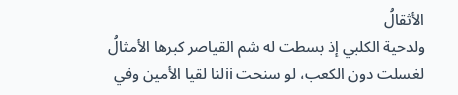الأثقالُ
ولدحية الكلبي إذ بسطت له شم القياصر كبرها الأمثالُ
لغسلت دون الكعب، لو سنحت iiلنا لقيا الأمين وفي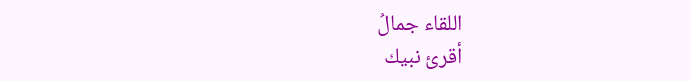اللقاء جمالُ
أقرئ نبيك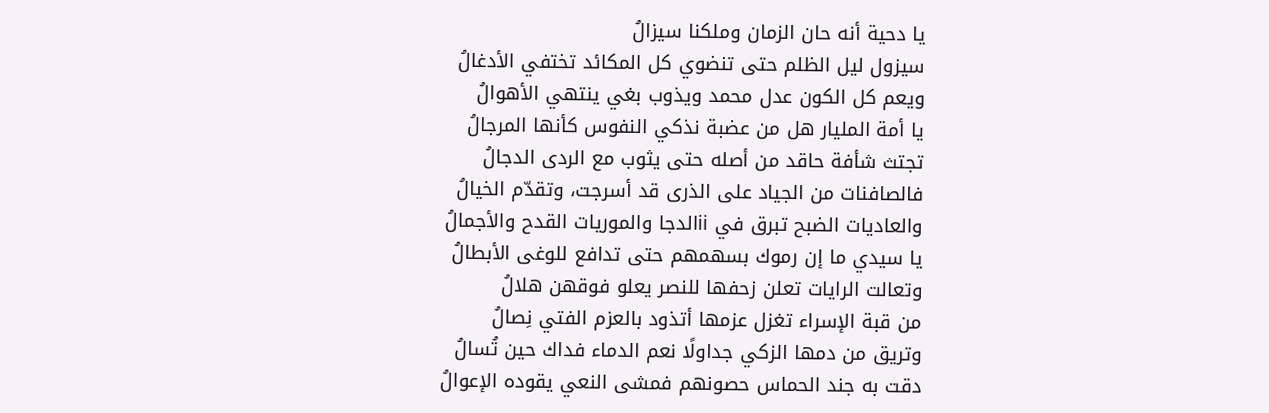يا دحية أنه حان الزمان وملكنا سيزالُ
سيزول ليل الظلم حتى تنضوي كل المكائد تختفي الأدغالُ
ويعم كل الكون عدل محمد ويذوب بغي ينتهي الأهوالُ
يا أمة المليار هل من عضبة نذكي النفوس كأنها المرجالُ
تجتث شأفة حاقد من أصله حتى يثوب مع الردى الدجالُ
فالصافنات من الجياد على الذرى قد أسرجت، وتقدّم الخيالُ
والعاديات الضبح تبرق في iiالدجا والموريات القدح والأجمالُ
يا سيدي ما إن رموك بسهمهم حتى تدافع للوغى الأبطالُ
وتعالت الرايات تعلن زحفها للنصر يعلو فوقهن هلالُ
من قبة الإسراء تغزل عزمها أتذود بالعزم الفتي نِصالُ
وتريق من دمها الزكي جداولًا نعم الدماء فداك حين تُسالُ
دقت به جند الحماس حصونهم فمشى النعي يقوده الإعوالُ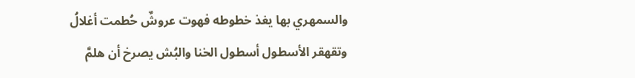والسمهري بها يغذ خطوطه فهوت عروشٌ حُطمت أغلالُ
وتقهقر الأسطول أسطول الخنا والبُش يصرخ أن هلمَّ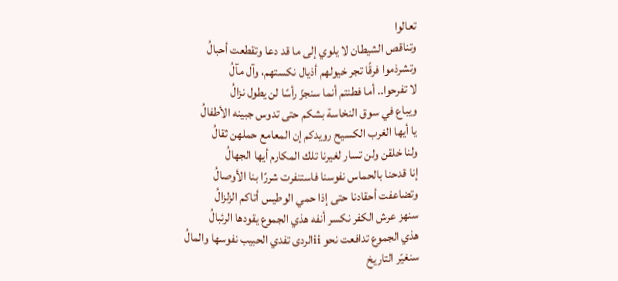تعالوا
وتناقص الشيطان لا يلوي إلى ما قد دعا وتقطعت أحبالُ
وتشرذموا فرقًا تجر خيولهم أذيال نكستهم، وآل مآلُ
لا تفرحوا.. أما فطنتم أنما سنجزّ رأسًا لن يطول نزالُ
ويباع في سوق النخاسة بشكم حتى تدوس جبينه الأطفالُ
يا أيها الغرب الكسيح رويدكم إن المعامع حملهن ثقالُ
ولنا خلقن ولن تسار لغيرنا تلك المكارم أيها الجهالُ
إنا قدحنا بالحماس نفوسنا فاستنفرت شررًا بنا الأوصالُ
وتضاعفت أحقادنا حتى إذا حمي الوطيس أتاكم الزلزالُ
سنهز عرش الكفر نكسر أنفه هذي الجموع يقودها الرئبالُ
هذي الجموع تدافعت نحو iiالردى تفدي الحبيب نفوسها والمالُ
سنغيّر التاريخ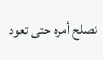نصلح أمره حتى تعود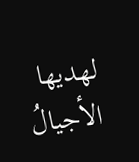لهديها الأجيالُ